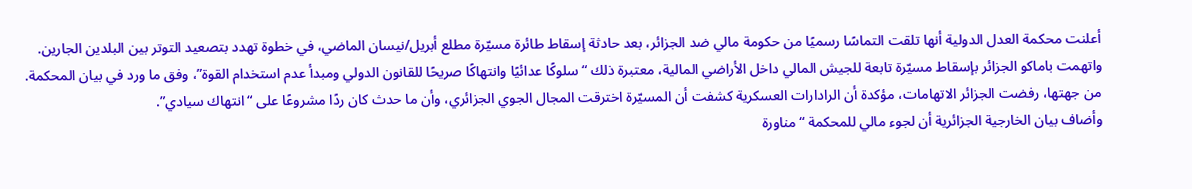أعلنت محكمة العدل الدولية أنها تلقت التماسًا رسميًا من حكومة مالي ضد الجزائر، بعد حادثة إسقاط طائرة مسيّرة مطلع أبريل/نيسان الماضي، في خطوة تهدد بتصعيد التوتر بين البلدين الجارين.
واتهمت باماكو الجزائر بإسقاط مسيّرة تابعة للجيش المالي داخل الأراضي المالية، معتبرة ذلك “سلوكًا عدائيًا وانتهاكًا صريحًا للقانون الدولي ومبدأ عدم استخدام القوة”، وفق ما ورد في بيان المحكمة.
من جهتها، رفضت الجزائر الاتهامات، مؤكدة أن الرادارات العسكرية كشفت أن المسيّرة اخترقت المجال الجوي الجزائري، وأن ما حدث كان ردًا مشروعًا على “انتهاك سيادي”.
وأضاف بيان الخارجية الجزائرية أن لجوء مالي للمحكمة “مناورة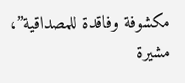مكشوفة وفاقدة للمصداقية”، مشيرة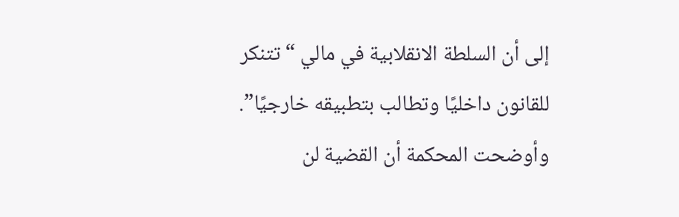إلى أن السلطة الانقلابية في مالي “تتنكر للقانون داخليًا وتطالب بتطبيقه خارجيًا”.
وأوضحت المحكمة أن القضية لن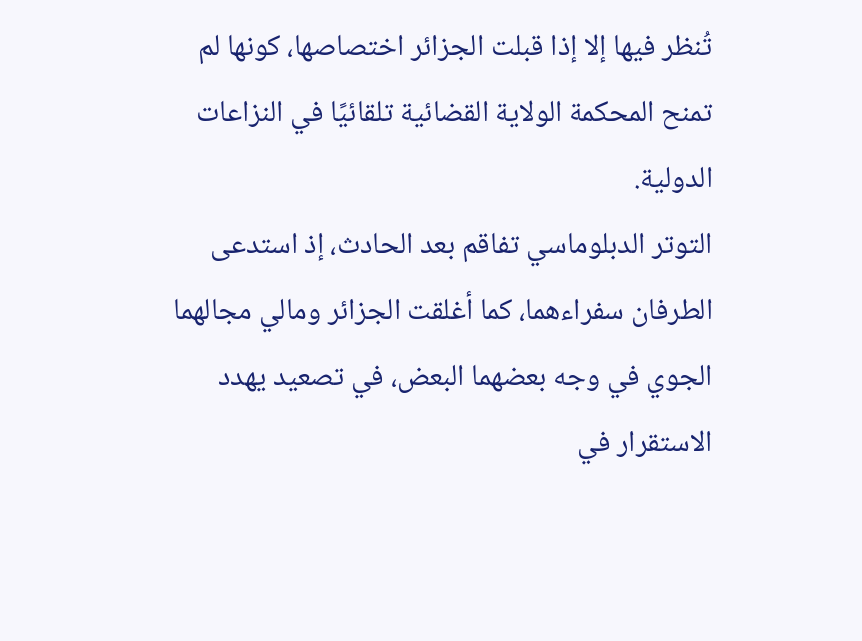تُنظر فيها إلا إذا قبلت الجزائر اختصاصها، كونها لم تمنح المحكمة الولاية القضائية تلقائيًا في النزاعات الدولية.
التوتر الدبلوماسي تفاقم بعد الحادث، إذ استدعى الطرفان سفراءهما، كما أغلقت الجزائر ومالي مجالهما الجوي في وجه بعضهما البعض، في تصعيد يهدد الاستقرار في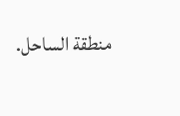منطقة الساحل.